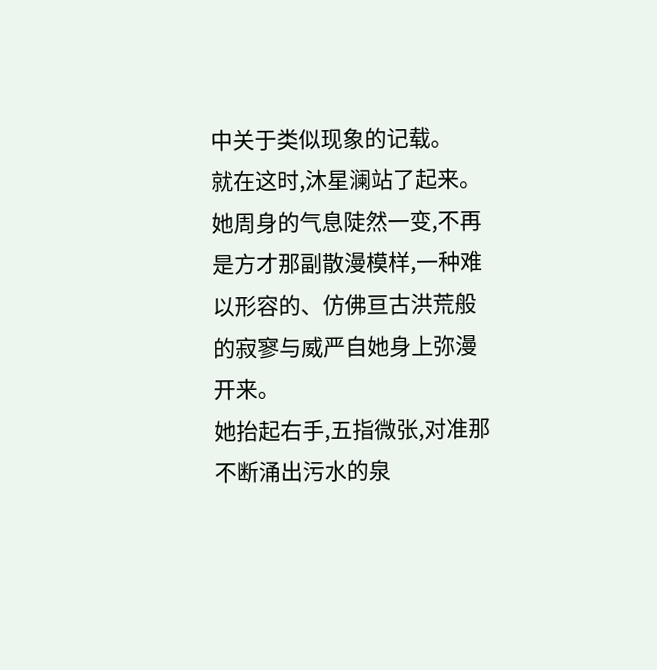中关于类似现象的记载。
就在这时,沐星澜站了起来。她周身的气息陡然一变,不再是方才那副散漫模样,一种难以形容的、仿佛亘古洪荒般的寂寥与威严自她身上弥漫开来。
她抬起右手,五指微张,对准那不断涌出污水的泉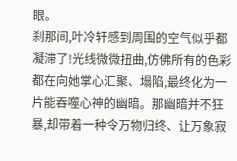眼。
刹那间,叶冷轩感到周围的空气似乎都凝滞了!光线微微扭曲,仿佛所有的色彩都在向她掌心汇聚、塌陷,最终化为一片能吞噬心神的幽暗。那幽暗并不狂暴,却带着一种令万物归终、让万象寂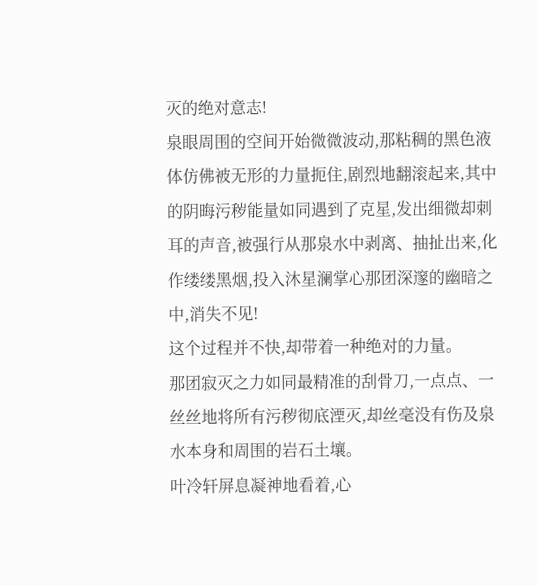灭的绝对意志!
泉眼周围的空间开始微微波动,那粘稠的黑色液体仿佛被无形的力量扼住,剧烈地翻滚起来,其中的阴晦污秽能量如同遇到了克星,发出细微却刺耳的声音,被强行从那泉水中剥离、抽扯出来,化作缕缕黑烟,投入沐星澜掌心那团深邃的幽暗之中,消失不见!
这个过程并不快,却带着一种绝对的力量。
那团寂灭之力如同最精准的刮骨刀,一点点、一丝丝地将所有污秽彻底湮灭,却丝毫没有伤及泉水本身和周围的岩石土壤。
叶冷轩屏息凝神地看着,心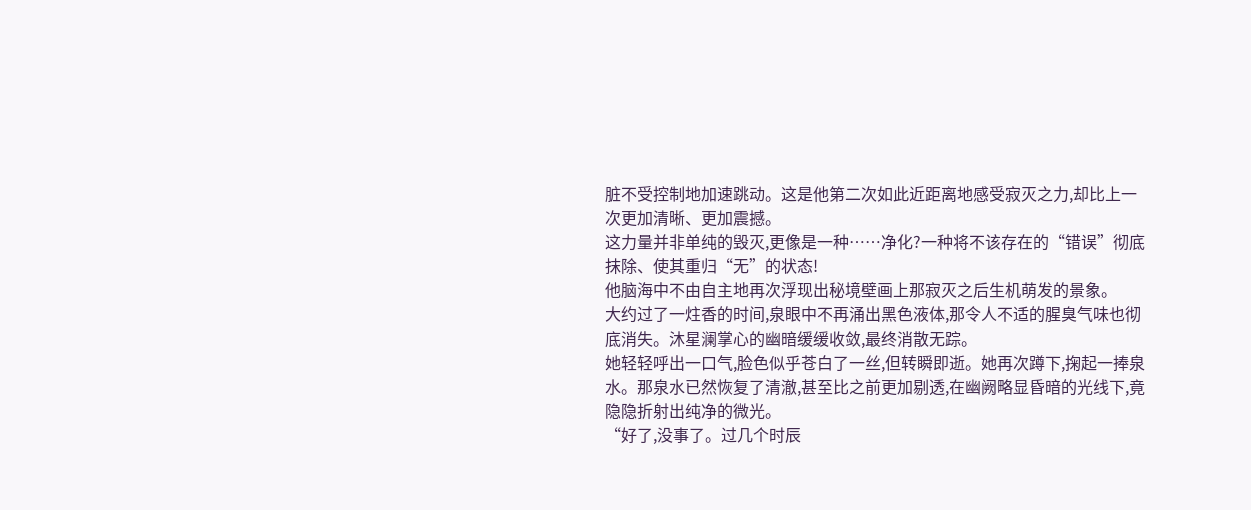脏不受控制地加速跳动。这是他第二次如此近距离地感受寂灭之力,却比上一次更加清晰、更加震撼。
这力量并非单纯的毁灭,更像是一种……净化?一种将不该存在的“错误”彻底抹除、使其重归“无”的状态!
他脑海中不由自主地再次浮现出秘境壁画上那寂灭之后生机萌发的景象。
大约过了一炷香的时间,泉眼中不再涌出黑色液体,那令人不适的腥臭气味也彻底消失。沐星澜掌心的幽暗缓缓收敛,最终消散无踪。
她轻轻呼出一口气,脸色似乎苍白了一丝,但转瞬即逝。她再次蹲下,掬起一捧泉水。那泉水已然恢复了清澈,甚至比之前更加剔透,在幽阙略显昏暗的光线下,竟隐隐折射出纯净的微光。
“好了,没事了。过几个时辰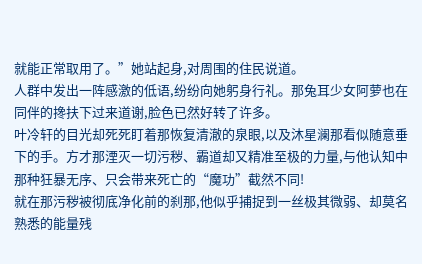就能正常取用了。”她站起身,对周围的住民说道。
人群中发出一阵感激的低语,纷纷向她躬身行礼。那兔耳少女阿萝也在同伴的搀扶下过来道谢,脸色已然好转了许多。
叶冷轩的目光却死死盯着那恢复清澈的泉眼,以及沐星澜那看似随意垂下的手。方才那湮灭一切污秽、霸道却又精准至极的力量,与他认知中那种狂暴无序、只会带来死亡的“魔功”截然不同!
就在那污秽被彻底净化前的刹那,他似乎捕捉到一丝极其微弱、却莫名熟悉的能量残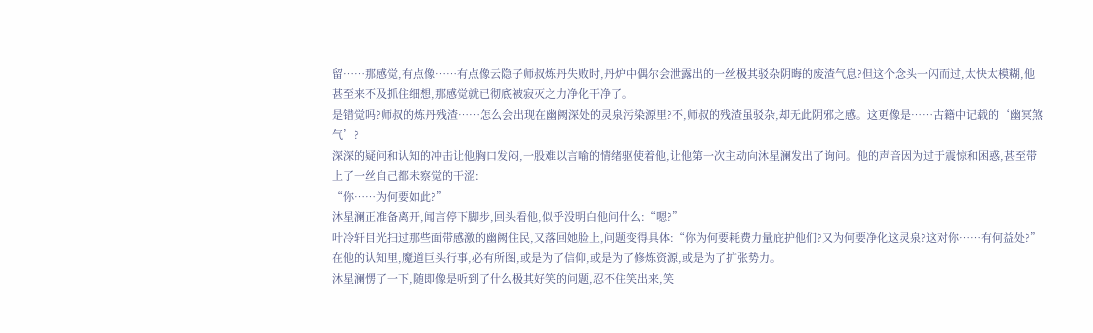留……那感觉,有点像……有点像云隐子师叔炼丹失败时,丹炉中偶尔会泄露出的一丝极其驳杂阴晦的废渣气息?但这个念头一闪而过,太快太模糊,他甚至来不及抓住细想,那感觉就已彻底被寂灭之力净化干净了。
是错觉吗?师叔的炼丹残渣……怎么会出现在幽阙深处的灵泉污染源里?不,师叔的残渣虽驳杂,却无此阴邪之感。这更像是……古籍中记载的‘幽冥煞气’?
深深的疑问和认知的冲击让他胸口发闷,一股难以言喻的情绪驱使着他,让他第一次主动向沐星澜发出了询问。他的声音因为过于震惊和困惑,甚至带上了一丝自己都未察觉的干涩:
“你……为何要如此?”
沐星澜正准备离开,闻言停下脚步,回头看他,似乎没明白他问什么:“嗯?”
叶冷轩目光扫过那些面带感激的幽阙住民,又落回她脸上,问题变得具体:“你为何要耗费力量庇护他们?又为何要净化这灵泉?这对你……有何益处?”
在他的认知里,魔道巨头行事,必有所图,或是为了信仰,或是为了修炼资源,或是为了扩张势力。
沐星澜愣了一下,随即像是听到了什么极其好笑的问题,忍不住笑出来,笑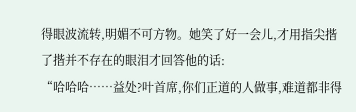得眼波流转,明媚不可方物。她笑了好一会儿,才用指尖揩了揩并不存在的眼泪才回答他的话:
“哈哈哈……益处?叶首席,你们正道的人做事,难道都非得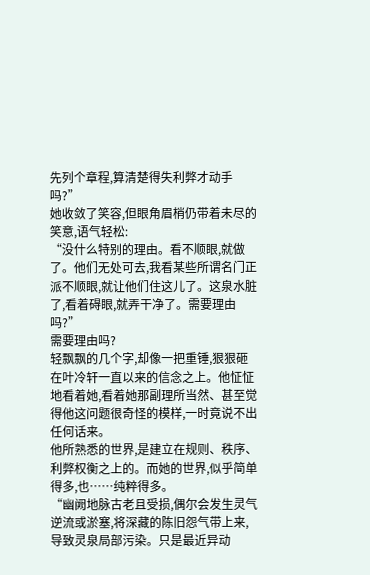先列个章程,算清楚得失利弊才动手吗?”
她收敛了笑容,但眼角眉梢仍带着未尽的笑意,语气轻松:
“没什么特别的理由。看不顺眼,就做了。他们无处可去,我看某些所谓名门正派不顺眼,就让他们住这儿了。这泉水脏了,看着碍眼,就弄干净了。需要理由吗?”
需要理由吗?
轻飘飘的几个字,却像一把重锤,狠狠砸在叶冷轩一直以来的信念之上。他怔怔地看着她,看着她那副理所当然、甚至觉得他这问题很奇怪的模样,一时竟说不出任何话来。
他所熟悉的世界,是建立在规则、秩序、利弊权衡之上的。而她的世界,似乎简单得多,也……纯粹得多。
“幽阙地脉古老且受损,偶尔会发生灵气逆流或淤塞,将深藏的陈旧怨气带上来,导致灵泉局部污染。只是最近异动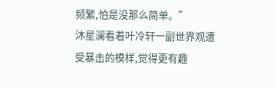频繁,怕是没那么简单。”
沐星澜看着叶冷轩一副世界观遭受暴击的模样,觉得更有趣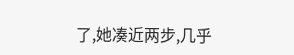了,她凑近两步,几乎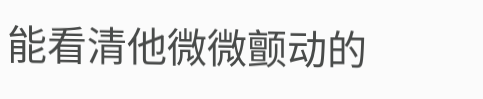能看清他微微颤动的